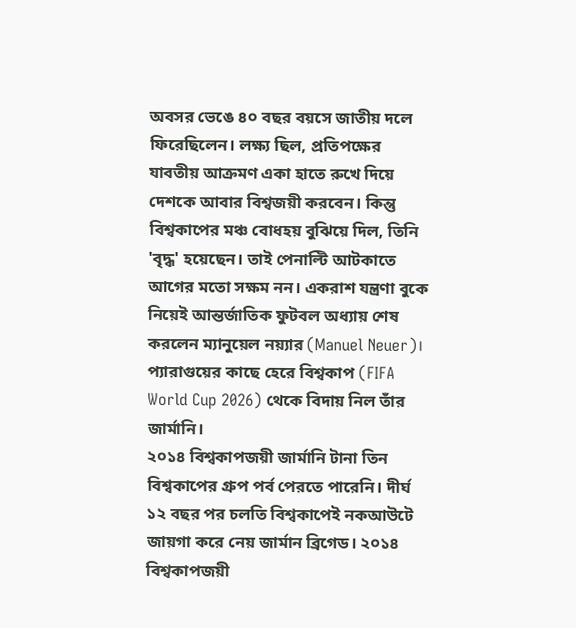অবসর ভেঙে ৪০ বছর বয়সে জাতীয় দলে ফিরেছিলেন। লক্ষ্য ছিল, প্রতিপক্ষের যাবতীয় আক্রমণ একা হাতে রুখে দিয়ে দেশকে আবার বিশ্বজয়ী করবেন। কিন্তু বিশ্বকাপের মঞ্চ বোধহয় বুঝিয়ে দিল, তিনি 'বৃদ্ধ' হয়েছেন। তাই পেনাল্টি আটকাতে আগের মতো সক্ষম নন। একরাশ যন্ত্রণা বুকে নিয়েই আন্তর্জাতিক ফুটবল অধ্যায় শেষ করলেন ম্যানুয়েল নয়্যার (Manuel Neuer)। প্যারাগুয়ের কাছে হেরে বিশ্বকাপ (FIFA World Cup 2026) থেকে বিদায় নিল তাঁর জার্মানি।
২০১৪ বিশ্বকাপজয়ী জার্মানি টানা তিন বিশ্বকাপের গ্রুপ পর্ব পেরতে পারেনি। দীর্ঘ ১২ বছর পর চলতি বিশ্বকাপেই নকআউটে জায়গা করে নেয় জার্মান ব্রিগেড। ২০১৪ বিশ্বকাপজয়ী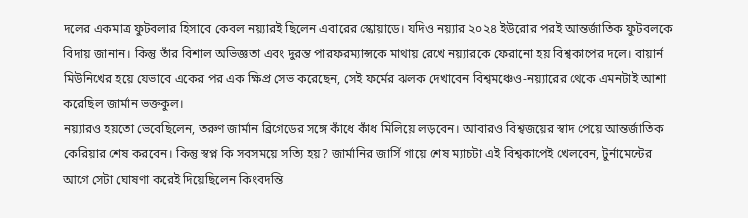দলের একমাত্র ফুটবলার হিসাবে কেবল নয়্যারই ছিলেন এবারের স্কোয়াডে। যদিও নয়্যার ২০২৪ ইউরোর পরই আন্তর্জাতিক ফুটবলকে বিদায় জানান। কিন্তু তাঁর বিশাল অভিজ্ঞতা এবং দুরন্ত পারফরম্যান্সকে মাথায় রেখে নয়্যারকে ফেরানো হয় বিশ্বকাপের দলে। বায়ার্ন মিউনিখের হয়ে যেভাবে একের পর এক ক্ষিপ্র সেভ করেছেন, সেই ফর্মের ঝলক দেখাবেন বিশ্বমঞ্চেও-নয়্যারের থেকে এমনটাই আশা করেছিল জার্মান ভক্তকুল।
নয়্যারও হয়তো ভেবেছিলেন, তরুণ জার্মান ব্রিগেডের সঙ্গে কাঁধে কাঁধ মিলিয়ে লড়বেন। আবারও বিশ্বজয়ের স্বাদ পেয়ে আন্তর্জাতিক কেরিয়ার শেষ করবেন। কিন্তু স্বপ্ন কি সবসময়ে সত্যি হয়? জার্মানির জার্সি গায়ে শেষ ম্যাচটা এই বিশ্বকাপেই খেলবেন, টুর্নামেন্টের আগে সেটা ঘোষণা করেই দিয়েছিলেন কিংবদন্তি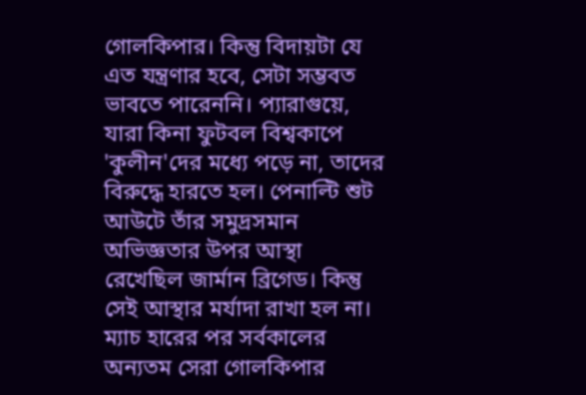গোলকিপার। কিন্তু বিদায়টা যে এত যন্ত্রণার হবে, সেটা সম্ভবত ভাবতে পারেননি। প্যারাগুয়ে, যারা কিনা ফুটবল বিশ্বকাপে 'কুলীন'দের মধ্যে পড়ে না, তাদের বিরুদ্ধে হারতে হল। পেনাল্টি শুট আউটে তাঁর সমুদ্রসমান অভিজ্ঞতার উপর আস্থা রেখেছিল জার্মান ব্রিগেড। কিন্তু সেই আস্থার মর্যাদা রাখা হল না।
ম্যাচ হারের পর সর্বকালের অন্যতম সেরা গোলকিপার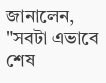জানালেন, "সবটা এভাবে শেষ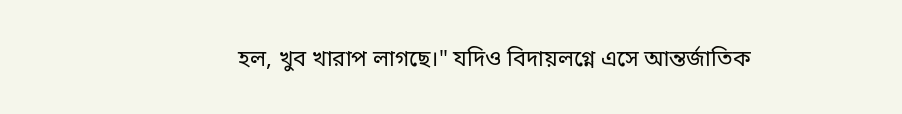হল, খুব খারাপ লাগছে।" যদিও বিদায়লগ্নে এসে আন্তর্জাতিক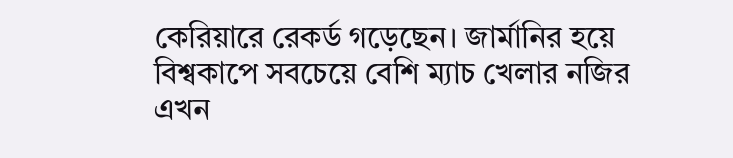কেরিয়ারে রেকর্ড গড়েছেন। জার্মানির হয়ে বিশ্বকাপে সবচেয়ে বেশি ম্যাচ খেলার নজির এখন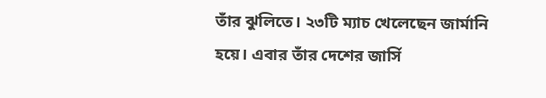তাঁর ঝুলিতে। ২৩টি ম্যাচ খেলেছেন জার্মানি হয়ে। এবার তাঁর দেশের জার্সি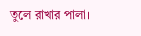তুলে রাখার পালা।